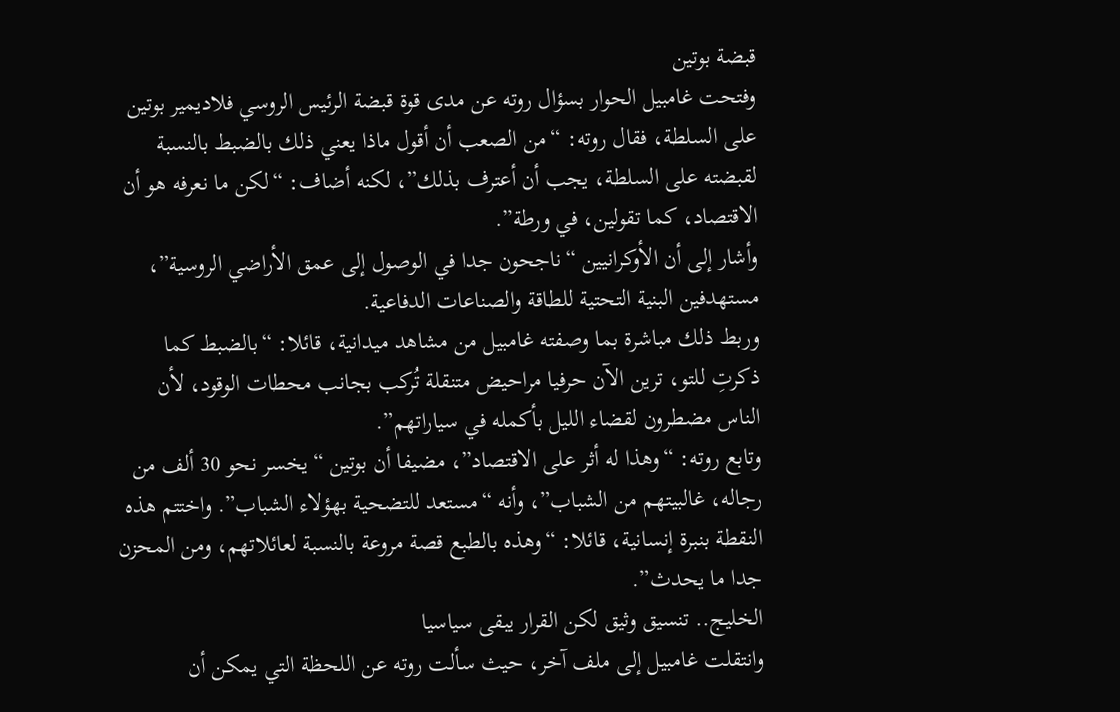قبضة بوتين
وفتحت غامبيل الحوار بسؤال روته عن مدى قوة قبضة الرئيس الروسي فلاديمير بوتين على السلطة، فقال روته: “من الصعب أن أقول ماذا يعني ذلك بالضبط بالنسبة لقبضته على السلطة، يجب أن أعترف بذلك”، لكنه أضاف: “لكن ما نعرفه هو أن الاقتصاد، كما تقولين، في ورطة”.
وأشار إلى أن الأوكرانيين “ناجحون جدا في الوصول إلى عمق الأراضي الروسية”، مستهدفين البنية التحتية للطاقة والصناعات الدفاعية.
وربط ذلك مباشرة بما وصفته غامبيل من مشاهد ميدانية، قائلا: “بالضبط كما ذكرتِ للتو، ترين الآن حرفيا مراحيض متنقلة تُركب بجانب محطات الوقود، لأن الناس مضطرون لقضاء الليل بأكمله في سياراتهم”.
وتابع روته: “وهذا له أثر على الاقتصاد”، مضيفا أن بوتين “يخسر نحو 30 ألف من رجاله، غالبيتهم من الشباب”، وأنه “مستعد للتضحية بهؤلاء الشباب”. واختتم هذه النقطة بنبرة إنسانية، قائلا: “وهذه بالطبع قصة مروعة بالنسبة لعائلاتهم، ومن المحزن جدا ما يحدث”.
الخليج.. تنسيق وثيق لكن القرار يبقى سياسيا
وانتقلت غامبيل إلى ملف آخر، حيث سألت روته عن اللحظة التي يمكن أن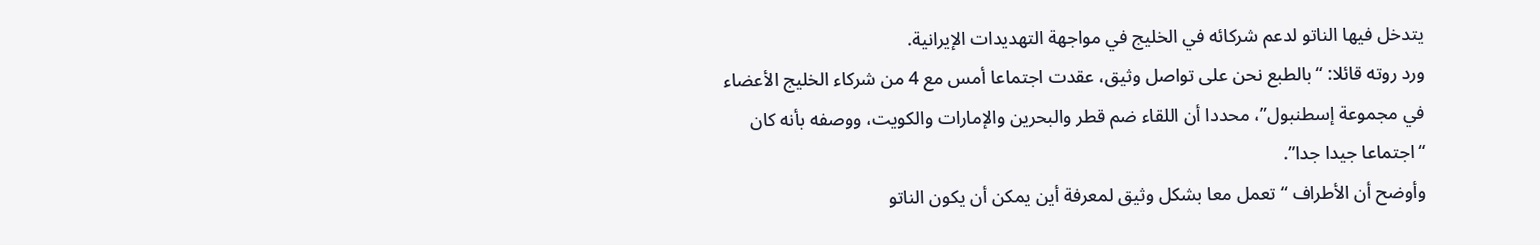يتدخل فيها الناتو لدعم شركائه في الخليج في مواجهة التهديدات الإيرانية.
ورد روته قائلا: “بالطبع نحن على تواصل وثيق، عقدت اجتماعا أمس مع 4 من شركاء الخليج الأعضاء في مجموعة إسطنبول”، محددا أن اللقاء ضم قطر والبحرين والإمارات والكويت، ووصفه بأنه كان “اجتماعا جيدا جدا”.
وأوضح أن الأطراف “تعمل معا بشكل وثيق لمعرفة أين يمكن أن يكون الناتو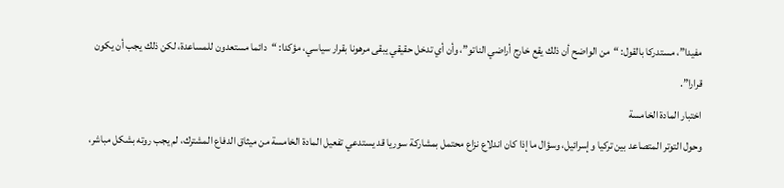مفيدا”، مستدركا بالقول: “من الواضح أن ذلك يقع خارج أراضي الناتو”، وأن أي تدخل حقيقي يبقى مرهونا بقرار سياسي، مؤكدا: “دائما مستعدون للمساعدة، لكن ذلك يجب أن يكون قرارا”.
اختبار المادة الخامسة
وحول التوتر المتصاعد بين تركيا وإسرائيل، وسؤال ما إذا كان اندلاع نزاع محتمل بمشاركة سوريا قد يستدعي تفعيل المادة الخامسة من ميثاق الدفاع المشترك، لم يجب روته بشكل مباشر،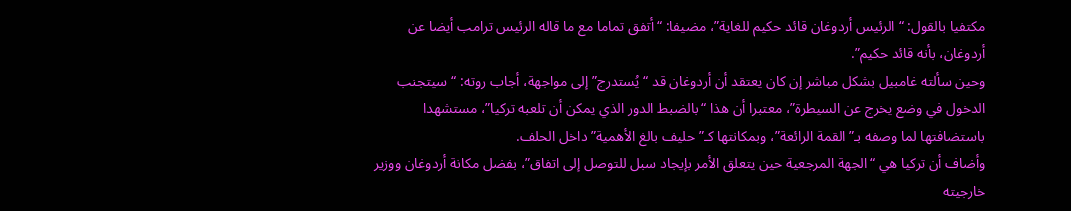مكتفيا بالقول: “الرئيس أردوغان قائد حكيم للغاية”، مضيفا: “أتفق تماما مع ما قاله الرئيس ترامب أيضا عن أردوغان، بأنه قائد حكيم”.
وحين سألته غامبيل بشكل مباشر إن كان يعتقد أن أردوغان قد “يُستدرج” إلى مواجهة، أجاب روته: “سيتجنب الدخول في وضع يخرج عن السيطرة”، معتبرا أن هذا “بالضبط الدور الذي يمكن أن تلعبه تركيا”، مستشهدا باستضافتها لما وصفه بـ”القمة الرائعة”، وبمكانتها كـ”حليف بالغ الأهمية” داخل الحلف.
وأضاف أن تركيا هي “الجهة المرجعية حين يتعلق الأمر بإيجاد سبل للتوصل إلى اتفاق”، بفضل مكانة أردوغان ووزير خارجيته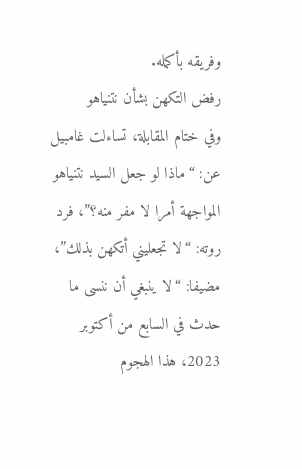وفريقه بأكمله.
رفض التكهن بشأن نتنياهو
وفي ختام المقابلة، تساءلت غامبيل عن: “ماذا لو جعل السيد نتنياهو المواجهة أمرا لا مفر منه؟”، فرد روته: “لا تجعليني أتكهن بذلك”، مضيفا: “لا ينبغي أن ننسى ما حدث في السابع من أكتوبر 2023، هذا الهجوم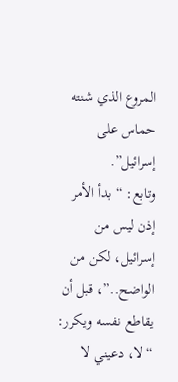المروع الذي شنته حماس على إسرائيل”.
وتابع: “بدأ الأمر إذن ليس من إسرائيل، لكن من الواضح..”، قبل أن يقاطع نفسه ويكرر: “لا، دعيني لا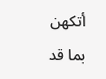أتكهن بما قد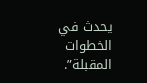يحدث في الخطوات المقبلة”.